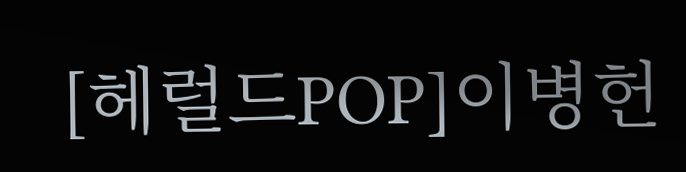[헤럴드POP]이병헌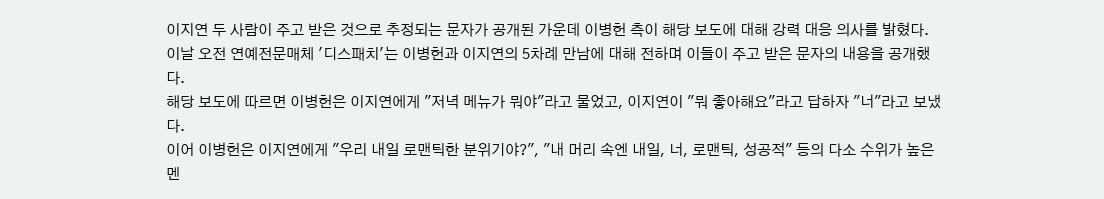이지연 두 사람이 주고 받은 것으로 추정되는 문자가 공개된 가운데 이병헌 측이 해당 보도에 대해 강력 대응 의사를 밝혔다.
이날 오전 연예전문매체 '디스패치'는 이병헌과 이지연의 5차례 만남에 대해 전하며 이들이 주고 받은 문자의 내용을 공개했다.
해당 보도에 따르면 이병헌은 이지연에게 "저녁 메뉴가 뭐야"라고 물었고, 이지연이 "뭐 좋아해요"라고 답하자 "너"라고 보냈다.
이어 이병헌은 이지연에게 "우리 내일 로맨틱한 분위기야?", "내 머리 속엔 내일, 너, 로맨틱, 성공적" 등의 다소 수위가 높은 멘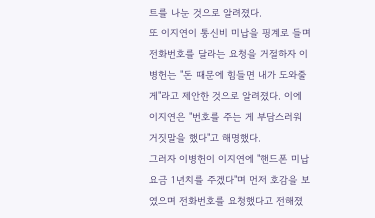트를 나눈 것으로 알려졌다.
또 이지연이 통신비 미납을 핑계로 들며 전화번호를 달라는 요청을 거절하자 이병헌는 "돈 때문에 힘들면 내가 도와줄게"라고 제안한 것으로 알려졌다. 이에 이지연은 "번호를 주는 게 부담스러워 거짓말을 했다"고 해명했다.
그러자 이병헌이 이지연에 "핸드폰 미납 요금 1년치를 주겠다"며 먼저 호감을 보였으며 전화번호를 요청했다고 전해졌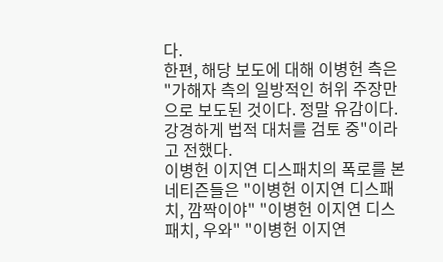다.
한편, 해당 보도에 대해 이병헌 측은 "가해자 측의 일방적인 허위 주장만으로 보도된 것이다. 정말 유감이다. 강경하게 법적 대처를 검토 중"이라고 전했다.
이병헌 이지연 디스패치의 폭로를 본 네티즌들은 "이병헌 이지연 디스패치, 깜짝이야" "이병헌 이지연 디스패치, 우와" "이병헌 이지연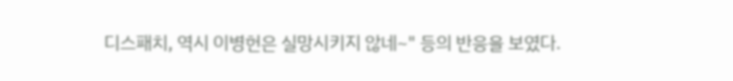디스패치, 역시 이병헌은 실망시키지 않네~" 등의 반응을 보였다.